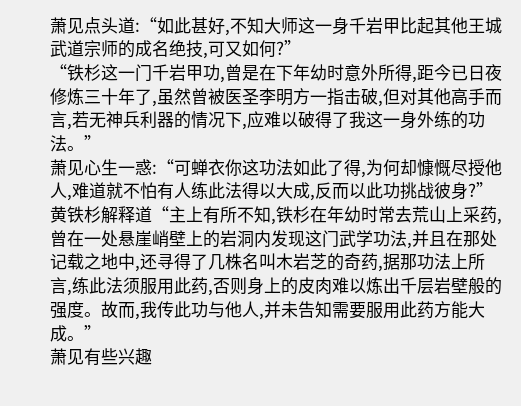萧见点头道:“如此甚好,不知大师这一身千岩甲比起其他王城武道宗师的成名绝技,可又如何?”
“铁杉这一门千岩甲功,曾是在下年幼时意外所得,距今已日夜修炼三十年了,虽然曾被医圣李明方一指击破,但对其他高手而言,若无神兵利器的情况下,应难以破得了我这一身外练的功法。”
萧见心生一惑:“可蝉衣你这功法如此了得,为何却慷慨尽授他人,难道就不怕有人练此法得以大成,反而以此功挑战彼身?”
黄铁杉解释道“主上有所不知,铁杉在年幼时常去荒山上采药,曾在一处悬崖峭壁上的岩洞内发现这门武学功法,并且在那处记载之地中,还寻得了几株名叫木岩芝的奇药,据那功法上所言,练此法须服用此药,否则身上的皮肉难以炼出千层岩壁般的强度。故而,我传此功与他人,并未告知需要服用此药方能大成。”
萧见有些兴趣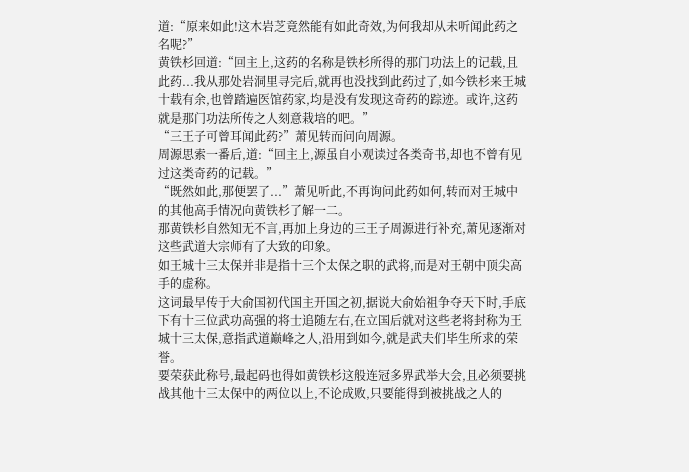道:“原来如此!这木岩芝竟然能有如此奇效,为何我却从未听闻此药之名呢?”
黄铁杉回道:“回主上,这药的名称是铁杉所得的那门功法上的记载,且此药...我从那处岩洞里寻完后,就再也没找到此药过了,如今铁杉来王城十载有余,也曾踏遍医馆药家,均是没有发现这奇药的踪迹。或许,这药就是那门功法所传之人刻意栽培的吧。”
“三王子可曾耳闻此药?”萧见转而问向周源。
周源思索一番后,道:“回主上,源虽自小观读过各类奇书,却也不曾有见过这类奇药的记载。”
“既然如此,那便罢了...”萧见听此,不再询问此药如何,转而对王城中的其他高手情况向黄铁杉了解一二。
那黄铁杉自然知无不言,再加上身边的三王子周源进行补充,萧见逐渐对这些武道大宗师有了大致的印象。
如王城十三太保并非是指十三个太保之职的武将,而是对王朝中顶尖高手的虚称。
这词最早传于大俞国初代国主开国之初,据说大俞始祖争夺天下时,手底下有十三位武功高强的将士追随左右,在立国后就对这些老将封称为王城十三太保,意指武道巅峰之人,沿用到如今,就是武夫们毕生所求的荣誉。
要荣获此称号,最起码也得如黄铁杉这般连冠多界武举大会,且必须要挑战其他十三太保中的两位以上,不论成败,只要能得到被挑战之人的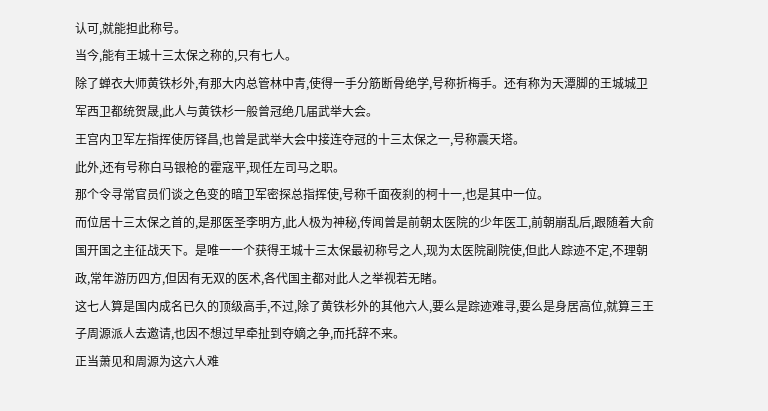认可,就能担此称号。
当今,能有王城十三太保之称的,只有七人。
除了蝉衣大师黄铁杉外,有那大内总管林中青,使得一手分筋断骨绝学,号称折梅手。还有称为天潭脚的王城城卫军西卫都统贺晟,此人与黄铁杉一般曾冠绝几届武举大会。
王宫内卫军左指挥使厉铎昌,也曾是武举大会中接连夺冠的十三太保之一,号称震天塔。
此外,还有号称白马银枪的霍寇平,现任左司马之职。
那个令寻常官员们谈之色变的暗卫军密探总指挥使,号称千面夜刹的柯十一,也是其中一位。
而位居十三太保之首的,是那医圣李明方,此人极为神秘,传闻曾是前朝太医院的少年医工,前朝崩乱后,跟随着大俞国开国之主征战天下。是唯一一个获得王城十三太保最初称号之人,现为太医院副院使,但此人踪迹不定,不理朝政,常年游历四方,但因有无双的医术,各代国主都对此人之举视若无睹。
这七人算是国内成名已久的顶级高手,不过,除了黄铁杉外的其他六人,要么是踪迹难寻,要么是身居高位,就算三王子周源派人去邀请,也因不想过早牵扯到夺嫡之争,而托辞不来。
正当萧见和周源为这六人难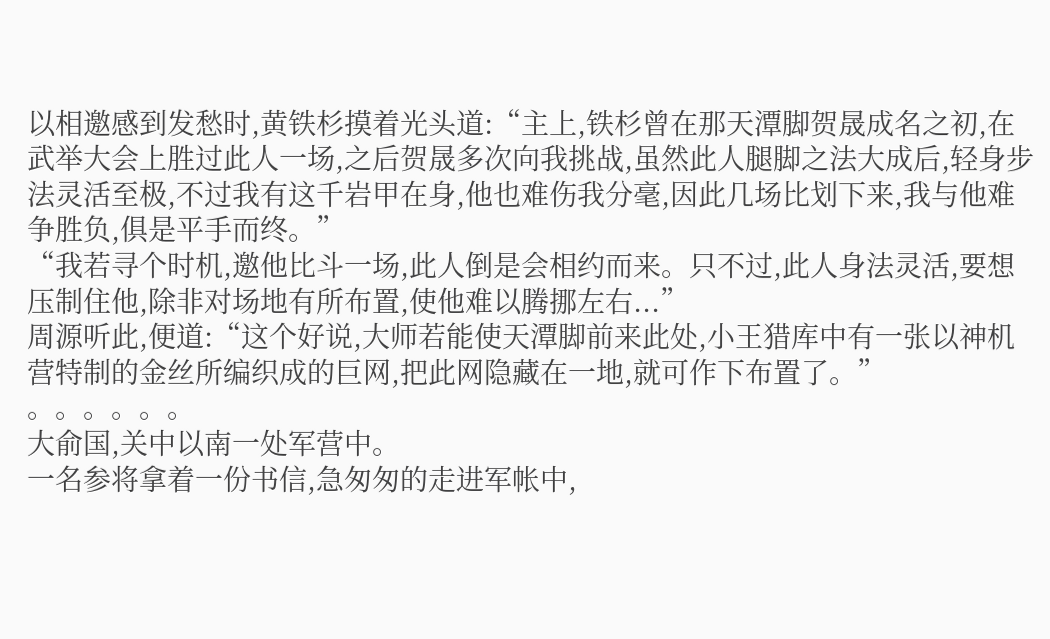以相邀感到发愁时,黄铁杉摸着光头道:“主上,铁杉曾在那天潭脚贺晟成名之初,在武举大会上胜过此人一场,之后贺晟多次向我挑战,虽然此人腿脚之法大成后,轻身步法灵活至极,不过我有这千岩甲在身,他也难伤我分毫,因此几场比划下来,我与他难争胜负,俱是平手而终。”
“我若寻个时机,邀他比斗一场,此人倒是会相约而来。只不过,此人身法灵活,要想压制住他,除非对场地有所布置,使他难以腾挪左右...”
周源听此,便道:“这个好说,大师若能使天潭脚前来此处,小王猎库中有一张以神机营特制的金丝所编织成的巨网,把此网隐藏在一地,就可作下布置了。”
。。。。。。
大俞国,关中以南一处军营中。
一名参将拿着一份书信,急匆匆的走进军帐中,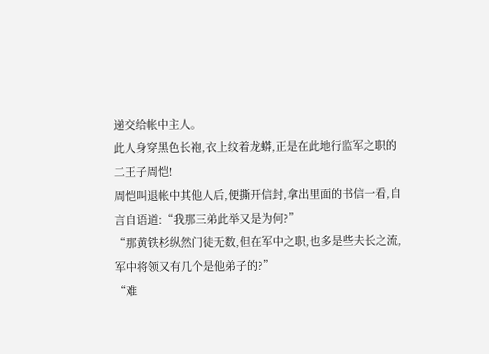递交给帐中主人。
此人身穿黑色长袍,衣上纹着龙蟒,正是在此地行监军之职的二王子周恺!
周恺叫退帐中其他人后,便撕开信封,拿出里面的书信一看,自言自语道:“我那三弟此举又是为何?”
“那黄铁杉纵然门徒无数,但在军中之职,也多是些夫长之流,军中将领又有几个是他弟子的?”
“难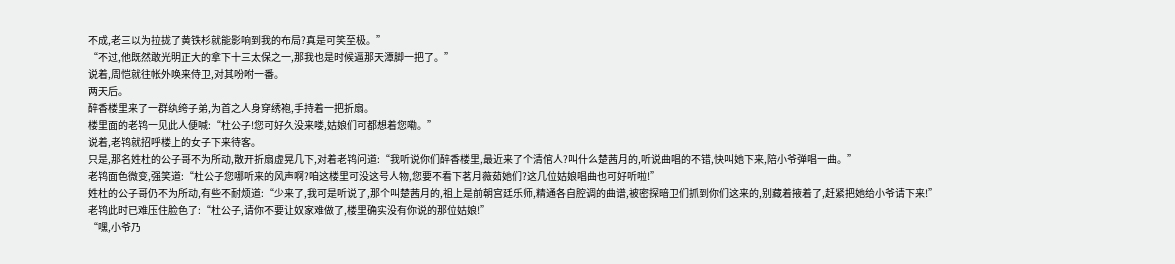不成,老三以为拉拢了黄铁杉就能影响到我的布局?真是可笑至极。”
“不过,他既然敢光明正大的拿下十三太保之一,那我也是时候逼那天潭脚一把了。”
说着,周恺就往帐外唤来侍卫,对其吩咐一番。
两天后。
醉香楼里来了一群纨绔子弟,为首之人身穿绣袍,手持着一把折扇。
楼里面的老鸨一见此人便喊:“杜公子!您可好久没来喽,姑娘们可都想着您嘞。”
说着,老鸨就招呼楼上的女子下来待客。
只是,那名姓杜的公子哥不为所动,散开折扇虚晃几下,对着老鸨问道:“我听说你们醉香楼里,最近来了个清倌人?叫什么楚茜月的,听说曲唱的不错,快叫她下来,陪小爷弹唱一曲。”
老鸨面色微变,强笑道:“杜公子您哪听来的风声啊?咱这楼里可没这号人物,您要不看下茗月薇茹她们?这几位姑娘唱曲也可好听啦!”
姓杜的公子哥仍不为所动,有些不耐烦道:“少来了,我可是听说了,那个叫楚茜月的,祖上是前朝宫廷乐师,精通各自腔调的曲谱,被密探暗卫们抓到你们这来的,别藏着掖着了,赶紧把她给小爷请下来!”
老鸨此时已难压住脸色了:“杜公子,请你不要让奴家难做了,楼里确实没有你说的那位姑娘!”
“嘿,小爷乃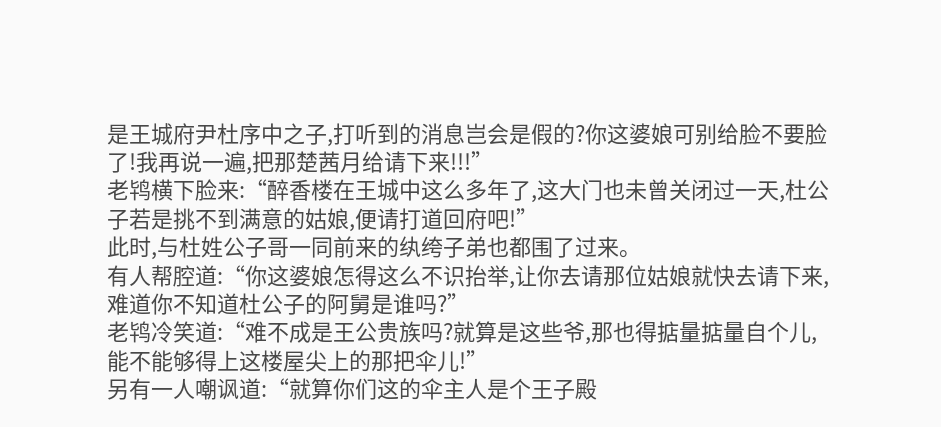是王城府尹杜序中之子,打听到的消息岂会是假的?你这婆娘可别给脸不要脸了!我再说一遍,把那楚茜月给请下来!!!”
老鸨横下脸来:“醉香楼在王城中这么多年了,这大门也未曾关闭过一天,杜公子若是挑不到满意的姑娘,便请打道回府吧!”
此时,与杜姓公子哥一同前来的纨绔子弟也都围了过来。
有人帮腔道:“你这婆娘怎得这么不识抬举,让你去请那位姑娘就快去请下来,难道你不知道杜公子的阿舅是谁吗?”
老鸨冷笑道:“难不成是王公贵族吗?就算是这些爷,那也得掂量掂量自个儿,能不能够得上这楼屋尖上的那把伞儿!”
另有一人嘲讽道:“就算你们这的伞主人是个王子殿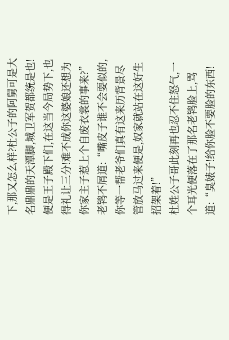下,那又怎么样?杜公子的阿舅可是大名鼎鼎的天潭脚,城卫军贺都统是也!便是王子殿下们,在这当今局势下,也得礼让三分!难不成你这婆娘还想为你家主子惹上个自废衣裳的事来?”
老鸨不屑道:“嘴皮子谁不会耍似的,你等一帮老爷们真有这来历背景尽管放马过来便是,奴家就站在这好生招架着!”
杜姓公子哥此刻再也忍不住怒气,一个耳光便落在了那名老鸨脸上,骂道:“臭婊子!给你脸不要脸的东西!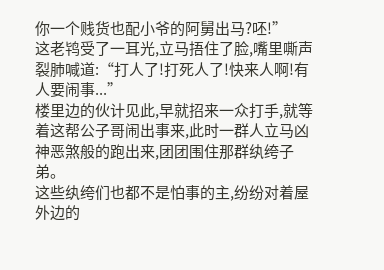你一个贱货也配小爷的阿舅出马?呸!”
这老鸨受了一耳光,立马捂住了脸,嘴里嘶声裂肺喊道:“打人了!打死人了!快来人啊!有人要闹事...”
楼里边的伙计见此,早就招来一众打手,就等着这帮公子哥闹出事来,此时一群人立马凶神恶煞般的跑出来,团团围住那群纨绔子弟。
这些纨绔们也都不是怕事的主,纷纷对着屋外边的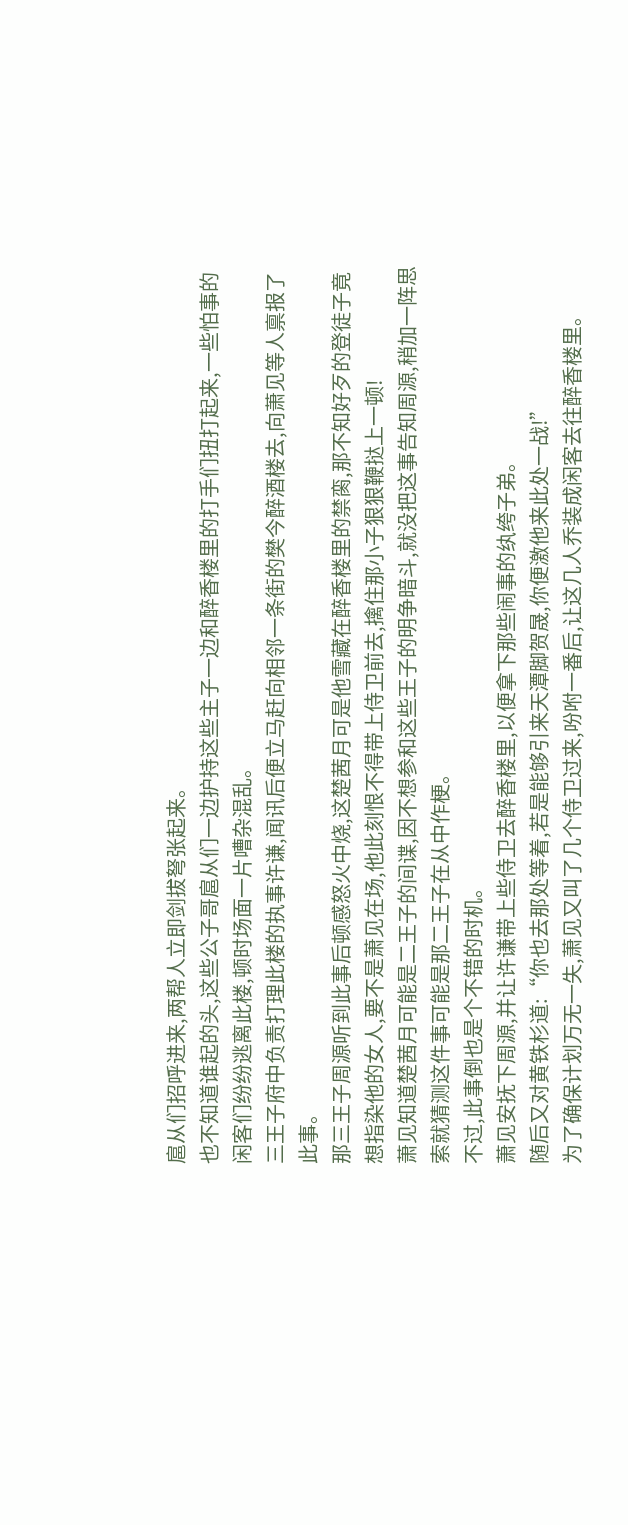扈从们招呼进来,两帮人立即剑拔弩张起来。
也不知道谁起的头,这些公子哥扈从们一边护持这些主子一边和醉香楼里的打手们扭打起来,一些怕事的闲客们纷纷逃离此楼,顿时场面一片嘈杂混乱。
三王子府中负责打理此楼的执事许谦,闻讯后便立马赶向相邻一条街的樊今醉酒楼去,向萧见等人禀报了此事。
那三王子周源听到此事后顿感怒火中烧,这楚茜月可是他雪藏在醉香楼里的禁脔,那不知好歹的登徒子竟想指染他的女人,要不是萧见在场,他此刻恨不得带上侍卫前去,擒住那小子狠狠鞭挞上一顿!
萧见知道楚茜月可能是二王子的间谍,因不想参和这些王子的明争暗斗,就没把这事告知周源,稍加一阵思索就猜测这件事可能是那二王子在从中作梗。
不过,此事倒也是个不错的时机。
萧见安抚下周源,并让许谦带上些侍卫去醉香楼里,以便拿下那些闹事的纨绔子弟。
随后又对黄铁杉道:“你也去那处等着,若是能够引来天潭脚贺晟,你便激他来此处一战!”
为了确保计划万无一失,萧见又叫了几个侍卫过来,吩咐一番后,让这几人乔装成闲客去往醉香楼里。